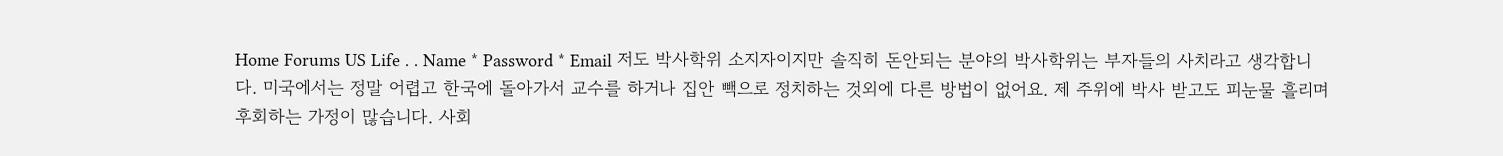Home Forums US Life . . Name * Password * Email 저도 박사학위 소지자이지만 솔직히 돈안되는 분야의 박사학위는 부자들의 사치라고 생각합니다. 미국에서는 정말 어렵고 한국에 돌아가서 교수를 하거나 집안 빽으로 정치하는 것외에 다른 방법이 없어요. 제 주위에 박사 받고도 피눈물 흘리며 후회하는 가정이 많습니다. 사회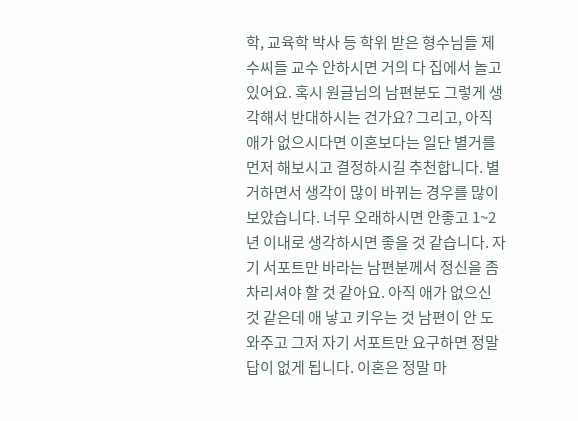학, 교육학 박사 등 학위 받은 형수님들 제수씨들 교수 안하시면 거의 다 집에서 놀고 있어요. 혹시 원글님의 남편분도 그렇게 생각해서 반대하시는 건가요? 그리고, 아직 애가 없으시다면 이혼보다는 일단 별거를 먼저 해보시고 결정하시길 추천합니다. 별거하면서 생각이 많이 바뀌는 경우를 많이 보았습니다. 너무 오래하시면 안좋고 1~2년 이내로 생각하시면 좋을 것 같습니다. 자기 서포트만 바라는 남편분께서 정신을 좀 차리셔야 할 것 같아요. 아직 애가 없으신 것 같은데 애 낳고 키우는 것 남편이 안 도와주고 그저 자기 서포트만 요구하면 정말 답이 없게 됩니다. 이혼은 정말 마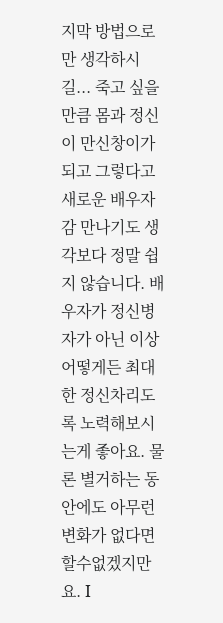지막 방법으로만 생각하시길... 죽고 싶을만큼 몸과 정신이 만신창이가 되고 그렇다고 새로운 배우자감 만나기도 생각보다 정말 쉽지 않습니다. 배우자가 정신병자가 아닌 이상 어떻게든 최대한 정신차리도록 노력해보시는게 좋아요. 물론 별거하는 동안에도 아무런 변화가 없다면 할수없겠지만요. I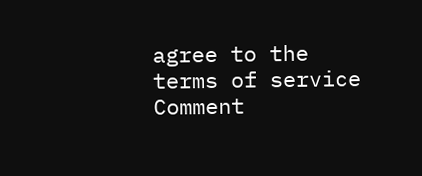agree to the terms of service Comment